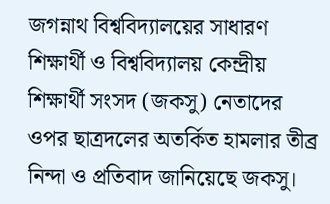জগন্নাথ বিশ্ববিদ্যালয়ের সাধারণ শিক্ষার্থী ও বিশ্ববিদ্যালয় কেন্দ্রীয় শিক্ষার্থী সংসদ (জকসু) নেতাদের ওপর ছাত্রদলের অতর্কিত হামলার তীব্র নিন্দা ও প্রতিবাদ জানিয়েছে জকসু।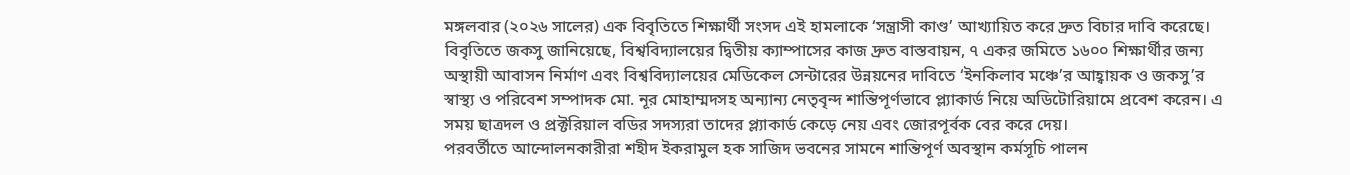মঙ্গলবার (২০২৬ সালের) এক বিবৃতিতে শিক্ষার্থী সংসদ এই হামলাকে ‘সন্ত্রাসী কাণ্ড’ আখ্যায়িত করে দ্রুত বিচার দাবি করেছে।
বিবৃতিতে জকসু জানিয়েছে, বিশ্ববিদ্যালয়ের দ্বিতীয় ক্যাম্পাসের কাজ দ্রুত বাস্তবায়ন, ৭ একর জমিতে ১৬০০ শিক্ষার্থীর জন্য অস্থায়ী আবাসন নির্মাণ এবং বিশ্ববিদ্যালয়ের মেডিকেল সেন্টারের উন্নয়নের দাবিতে ‘ইনকিলাব মঞ্চে’র আহ্বায়ক ও জকসু’র স্বাস্থ্য ও পরিবেশ সম্পাদক মো. নূর মোহাম্মদসহ অন্যান্য নেতৃবৃন্দ শান্তিপূর্ণভাবে প্ল্যাকার্ড নিয়ে অডিটোরিয়ামে প্রবেশ করেন। এ সময় ছাত্রদল ও প্রক্টরিয়াল বডির সদস্যরা তাদের প্ল্যাকার্ড কেড়ে নেয় এবং জোরপূর্বক বের করে দেয়।
পরবর্তীতে আন্দোলনকারীরা শহীদ ইকরামুল হক সাজিদ ভবনের সামনে শান্তিপূর্ণ অবস্থান কর্মসূচি পালন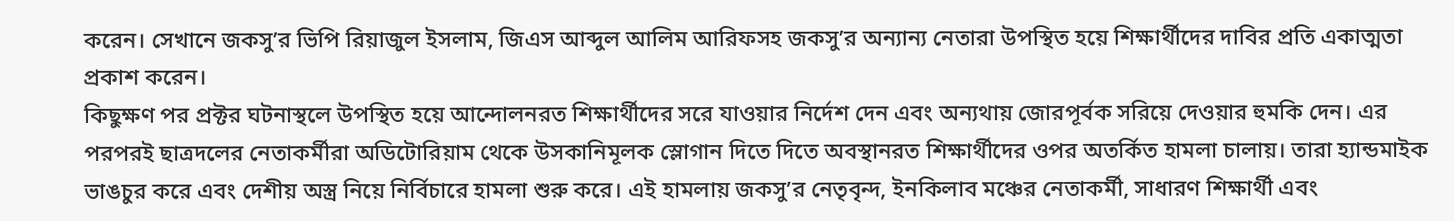করেন। সেখানে জকসু’র ভিপি রিয়াজুল ইসলাম, জিএস আব্দুল আলিম আরিফসহ জকসু’র অন্যান্য নেতারা উপস্থিত হয়ে শিক্ষার্থীদের দাবির প্রতি একাত্মতা প্রকাশ করেন।
কিছুক্ষণ পর প্রক্টর ঘটনাস্থলে উপস্থিত হয়ে আন্দোলনরত শিক্ষার্থীদের সরে যাওয়ার নির্দেশ দেন এবং অন্যথায় জোরপূর্বক সরিয়ে দেওয়ার হুমকি দেন। এর পরপরই ছাত্রদলের নেতাকর্মীরা অডিটোরিয়াম থেকে উসকানিমূলক স্লোগান দিতে দিতে অবস্থানরত শিক্ষার্থীদের ওপর অতর্কিত হামলা চালায়। তারা হ্যান্ডমাইক ভাঙচুর করে এবং দেশীয় অস্ত্র নিয়ে নির্বিচারে হামলা শুরু করে। এই হামলায় জকসু’র নেতৃবৃন্দ, ইনকিলাব মঞ্চের নেতাকর্মী, সাধারণ শিক্ষার্থী এবং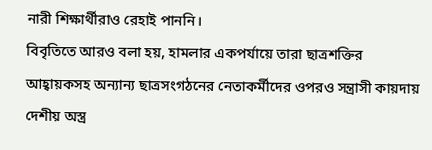নারী শিক্ষার্থীরাও রেহাই পাননি।
বিবৃতিতে আরও বলা হয়, হামলার একপর্যায়ে তারা ছাত্রশক্তির আহ্বায়কসহ অন্যান্য ছাত্রসংগঠনের নেতাকর্মীদের ওপরও সন্ত্রাসী কায়দায় দেশীয় অস্ত্র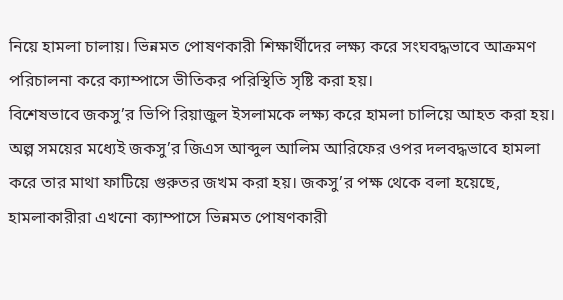নিয়ে হামলা চালায়। ভিন্নমত পোষণকারী শিক্ষার্থীদের লক্ষ্য করে সংঘবদ্ধভাবে আক্রমণ পরিচালনা করে ক্যাম্পাসে ভীতিকর পরিস্থিতি সৃষ্টি করা হয়।
বিশেষভাবে জকসু’র ভিপি রিয়াজুল ইসলামকে লক্ষ্য করে হামলা চালিয়ে আহত করা হয়। অল্প সময়ের মধ্যেই জকসু’র জিএস আব্দুল আলিম আরিফের ওপর দলবদ্ধভাবে হামলা করে তার মাথা ফাটিয়ে গুরুতর জখম করা হয়। জকসু’র পক্ষ থেকে বলা হয়েছে, হামলাকারীরা এখনো ক্যাম্পাসে ভিন্নমত পোষণকারী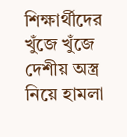শিক্ষার্থীদের খুঁজে খুঁজে দেশীয় অস্ত্র নিয়ে হামলা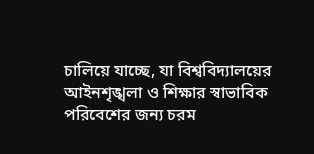চালিয়ে যাচ্ছে, যা বিশ্ববিদ্যালয়ের আইনশৃঙ্খলা ও শিক্ষার স্বাভাবিক পরিবেশের জন্য চরম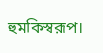হুমকিস্বরূপ।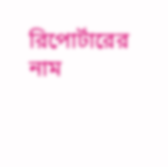রিপোর্টারের নাম